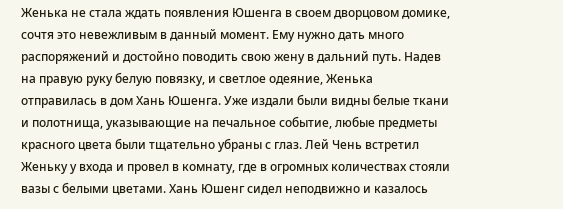Женька не стала ждать появления Юшенга в своем дворцовом домике, сочтя это невежливым в данный момент. Ему нужно дать много распоряжений и достойно поводить свою жену в дальний путь. Надев на правую руку белую повязку, и светлое одеяние, Женька отправилась в дом Хань Юшенга. Уже издали были видны белые ткани и полотнища, указывающие на печальное событие, любые предметы красного цвета были тщательно убраны с глаз. Лей Чень встретил Женьку у входа и провел в комнату, где в огромных количествах стояли вазы с белыми цветами. Хань Юшенг сидел неподвижно и казалось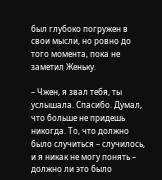был глубоко погружен в свои мысли, но ровно до того момента, пока не заметил Женьку.

– Чжен, я звал тебя, ты услышала. Спасибо. Думал, что больше не придешь никогда. То, что должно было случиться – случилось, и я никак не могу понять – должно ли это было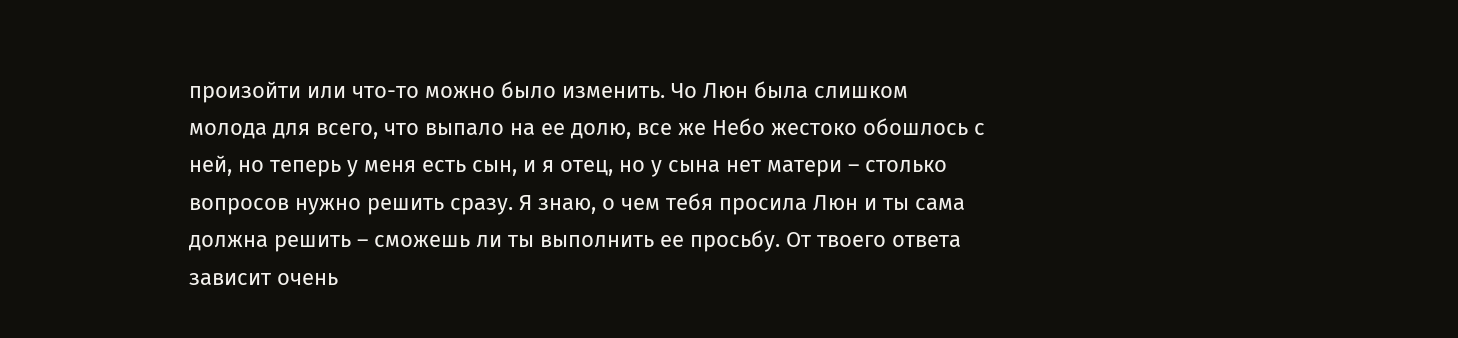произойти или что-то можно было изменить. Чо Люн была слишком молода для всего, что выпало на ее долю, все же Небо жестоко обошлось с ней, но теперь у меня есть сын, и я отец, но у сына нет матери – столько вопросов нужно решить сразу. Я знаю, о чем тебя просила Люн и ты сама должна решить – сможешь ли ты выполнить ее просьбу. От твоего ответа зависит очень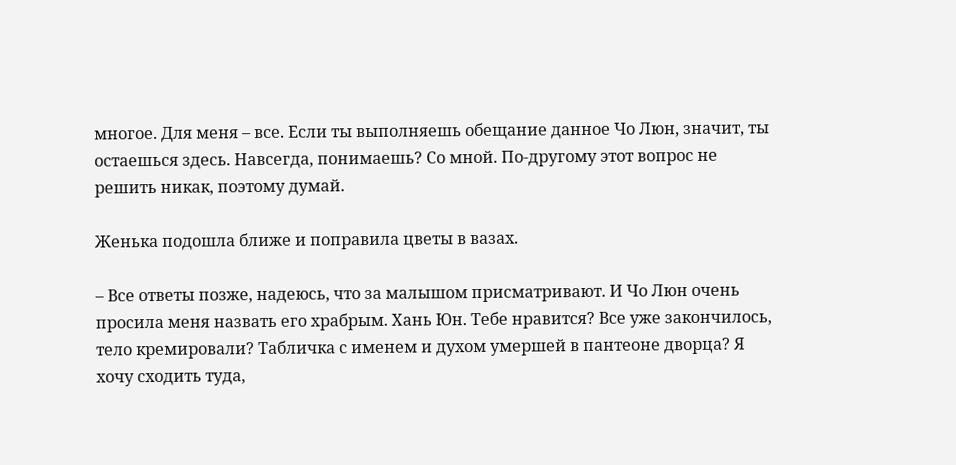многое. Для меня – все. Если ты выполняешь обещание данное Чо Люн, значит, ты остаешься здесь. Навсегда, понимаешь? Со мной. По-другому этот вопрос не решить никак, поэтому думай.

Женька подошла ближе и поправила цветы в вазах.

– Все ответы позже, надеюсь, что за малышом присматривают. И Чо Люн очень просила меня назвать его храбрым. Хань Юн. Тебе нравится? Все уже закончилось, тело кремировали? Табличка с именем и духом умершей в пантеоне дворца? Я хочу сходить туда,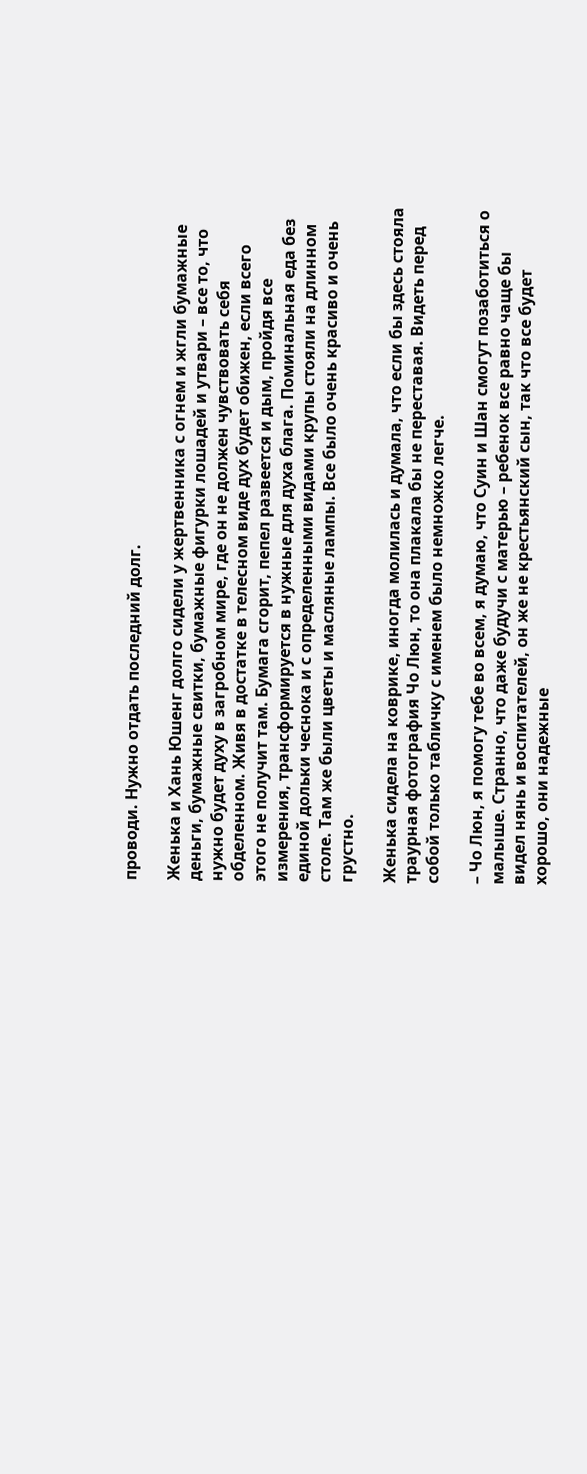проводи. Нужно отдать последний долг.

Женька и Хань Юшенг долго сидели у жертвенника с огнем и жгли бумажные деньги, бумажные свитки, бумажные фигурки лошадей и утвари – все то, что нужно будет духу в загробном мире, где он не должен чувствовать себя обделенном. Живя в достатке в телесном виде дух будет обижен, если всего этого не получит там. Бумага сгорит, пепел развеется и дым, пройдя все измерения, трансформируется в нужные для духа блага. Поминальная еда без единой дольки чеснока и с определенными видами крупы стояли на длинном столе. Там же были цветы и масляные лампы. Все было очень красиво и очень грустно.

Женька сидела на коврике, иногда молилась и думала, что если бы здесь стояла траурная фотография Чо Люн, то она плакала бы не переставая. Видеть перед собой только табличку с именем было немножко легче.

– Чо Люн, я помогу тебе во всем, я думаю, что Суин и Шан смогут позаботиться о малыше. Странно, что даже будучи с матерью – ребенок все равно чаще бы видел нянь и воспитателей, он же не крестьянский сын, так что все будет хорошо, они надежные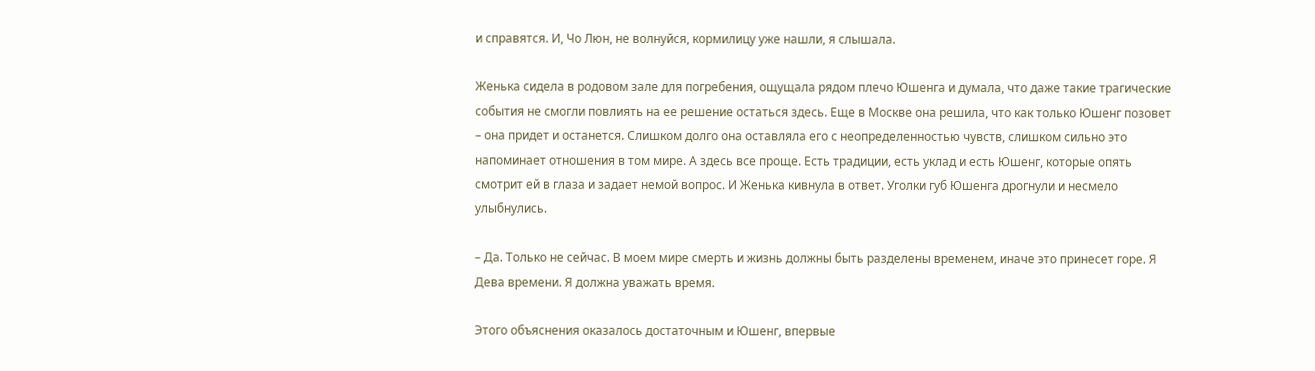и справятся. И, Чо Люн, не волнуйся, кормилицу уже нашли, я слышала.

Женька сидела в родовом зале для погребения, ощущала рядом плечо Юшенга и думала, что даже такие трагические события не смогли повлиять на ее решение остаться здесь. Еще в Москве она решила, что как только Юшенг позовет – она придет и останется. Слишком долго она оставляла его с неопределенностью чувств, слишком сильно это напоминает отношения в том мире. А здесь все проще. Есть традиции, есть уклад и есть Юшенг, которые опять смотрит ей в глаза и задает немой вопрос. И Женька кивнула в ответ. Уголки губ Юшенга дрогнули и несмело улыбнулись.

– Да. Только не сейчас. В моем мире смерть и жизнь должны быть разделены временем, иначе это принесет горе. Я Дева времени. Я должна уважать время.

Этого объяснения оказалось достаточным и Юшенг, впервые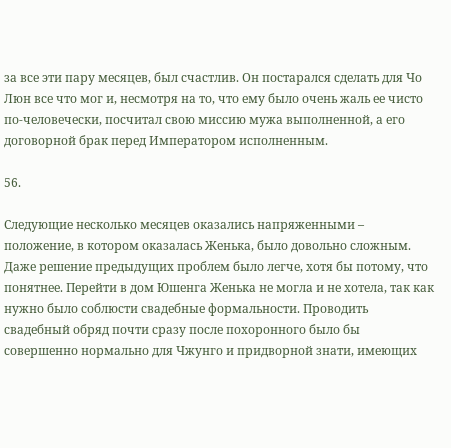за все эти пару месяцев, был счастлив. Он постарался сделать для Чо Люн все что мог и, несмотря на то, что ему было очень жаль ее чисто по-человечески, посчитал свою миссию мужа выполненной, а его договорной брак перед Императором исполненным.

56.

Следующие несколько месяцев оказались напряженными – положение, в котором оказалась Женька, было довольно сложным. Даже решение предыдущих проблем было легче, хотя бы потому, что понятнее. Перейти в дом Юшенга Женька не могла и не хотела, так как нужно было соблюсти свадебные формальности. Проводить свадебный обряд почти сразу после похоронного было бы совершенно нормально для Чжунго и придворной знати, имеющих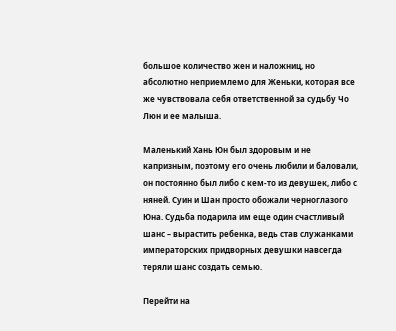большое количество жен и наложниц, но абсолютно неприемлемо для Женьки, которая все же чувствовала себя ответственной за судьбу Чо Люн и ее малыша.

Маленький Хань Юн был здоровым и не капризным, поэтому его очень любили и баловали, он постоянно был либо с кем-то из девушек, либо с няней. Суин и Шан просто обожали черноглазого Юна. Судьба подарила им еще один счастливый шанс – вырастить ребенка, ведь став служанками императорских придворных девушки навсегда теряли шанс создать семью.

Перейти на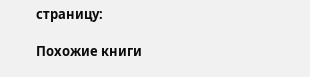страницу:

Похожие книги